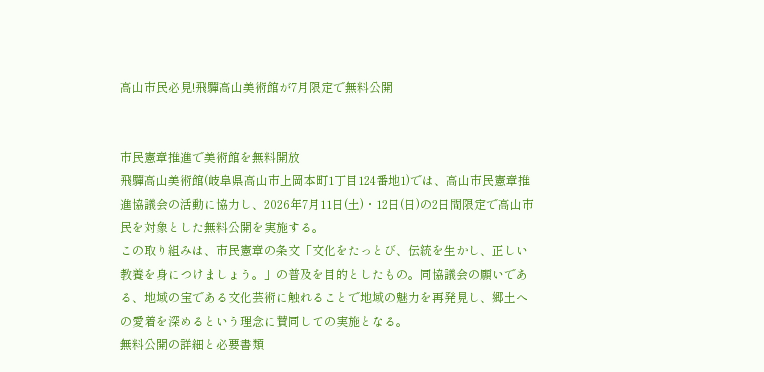高山市民必見!飛驒高山美術館が7月限定で無料公開


市民憲章推進で美術館を無料開放
飛驒高山美術館(岐阜県高山市上岡本町1丁目124番地1)では、高山市民憲章推進協議会の活動に協力し、2026年7月11日(土)・12日(日)の2日間限定で高山市民を対象とした無料公開を実施する。
この取り組みは、市民憲章の条文「文化をたっとび、伝統を生かし、正しい教養を身につけましょう。」の普及を目的としたもの。同協議会の願いである、地域の宝である文化芸術に触れることで地域の魅力を再発見し、郷土への愛着を深めるという理念に賛同しての実施となる。
無料公開の詳細と必要書類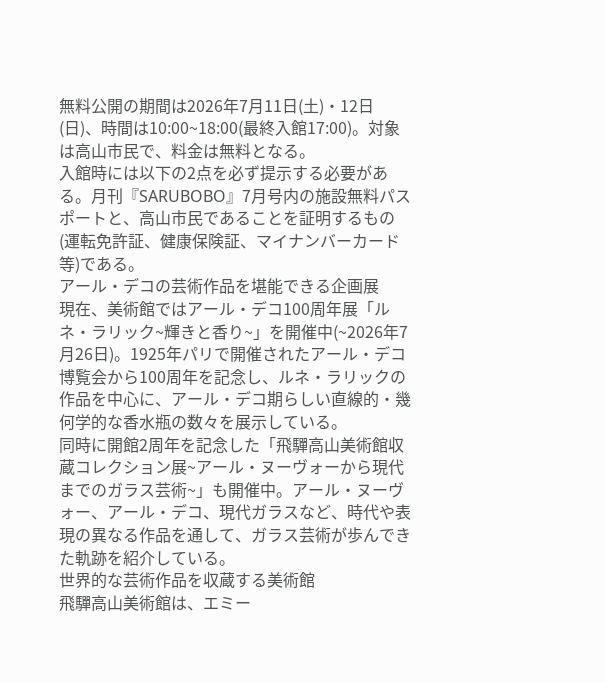無料公開の期間は2026年7月11日(土)・12日(日)、時間は10:00~18:00(最終入館17:00)。対象は高山市民で、料金は無料となる。
入館時には以下の2点を必ず提示する必要がある。月刊『SARUBOBO』7月号内の施設無料パスポートと、高山市民であることを証明するもの(運転免許証、健康保険証、マイナンバーカード等)である。
アール・デコの芸術作品を堪能できる企画展
現在、美術館ではアール・デコ100周年展「ルネ・ラリック~輝きと香り~」を開催中(~2026年7月26日)。1925年パリで開催されたアール・デコ博覧会から100周年を記念し、ルネ・ラリックの作品を中心に、アール・デコ期らしい直線的・幾何学的な香水瓶の数々を展示している。
同時に開館2周年を記念した「飛驒高山美術館収蔵コレクション展~アール・ヌーヴォーから現代までのガラス芸術~」も開催中。アール・ヌーヴォー、アール・デコ、現代ガラスなど、時代や表現の異なる作品を通して、ガラス芸術が歩んできた軌跡を紹介している。
世界的な芸術作品を収蔵する美術館
飛驒高山美術館は、エミー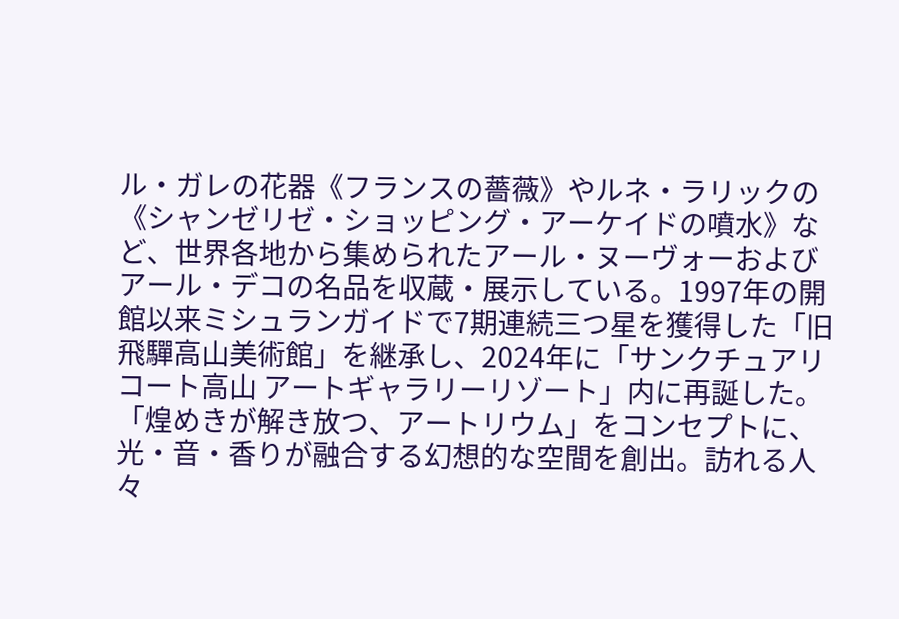ル・ガレの花器《フランスの薔薇》やルネ・ラリックの《シャンゼリゼ・ショッピング・アーケイドの噴水》など、世界各地から集められたアール・ヌーヴォーおよびアール・デコの名品を収蔵・展示している。1997年の開館以来ミシュランガイドで7期連続三つ星を獲得した「旧飛驒高山美術館」を継承し、2024年に「サンクチュアリコート高山 アートギャラリーリゾート」内に再誕した。
「煌めきが解き放つ、アートリウム」をコンセプトに、光・音・香りが融合する幻想的な空間を創出。訪れる人々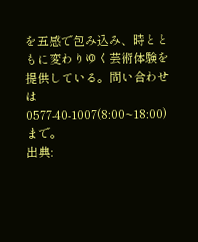を五感で包み込み、時とともに変わりゆく芸術体験を提供している。問い合わせは0577-40-1007(8:00~18:00)まで。
出典: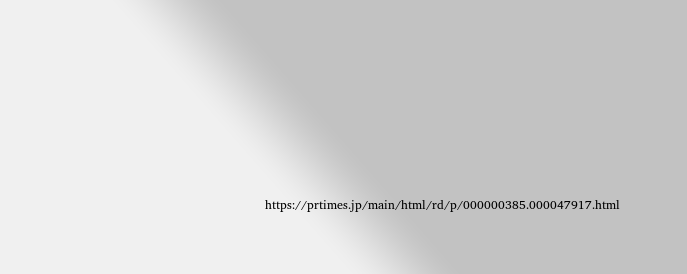https://prtimes.jp/main/html/rd/p/000000385.000047917.html